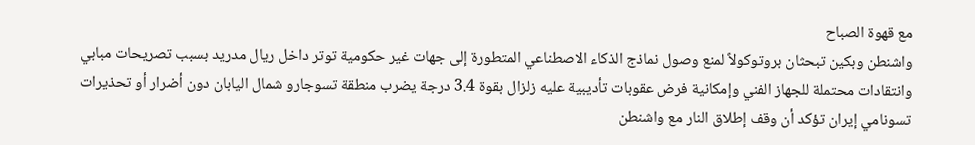مع قهوة الصباح
واشنطن وبكين تبحثان بروتوكولاً لمنع وصول نماذج الذكاء الاصطناعي المتطورة إلى جهات غير حكومية توتر داخل ريال مدريد بسبب تصريحات مبابي وانتقادات محتملة للجهاز الفني وإمكانية فرض عقوبات تأديبية عليه زلزال بقوة 3.4 درجة يضرب منطقة تسوجارو شمال اليابان دون أضرار أو تحذيرات تسونامي إيران تؤكد أن وقف إطلاق النار مع واشنطن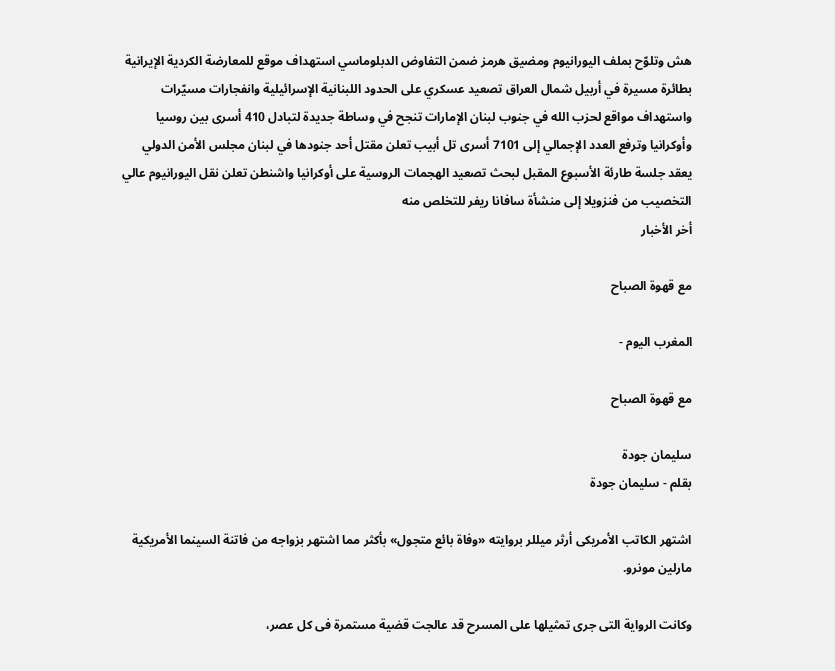هش وتلوّح بملف اليورانيوم ومضيق هرمز ضمن التفاوض الدبلوماسي استهداف موقع للمعارضة الكردية الإيرانية بطائرة مسيرة في أربيل شمال العراق تصعيد عسكري على الحدود اللبنانية الإسرائيلية وانفجارات مسيّرات واستهداف مواقع لحزب الله في جنوب لبنان الإمارات تنجح في وساطة جديدة لتبادل 410 أسرى بين روسيا وأوكرانيا وترفع العدد الإجمالي إلى 7101 أسرى تل أبيب تعلن مقتل أحد جنودها في لبنان مجلس الأمن الدولي يعقد جلسة طارئة الأسبوع المقبل لبحث تصعيد الهجمات الروسية على أوكرانيا واشنطن تعلن نقل اليورانيوم عالي التخصيب من فنزويلا إلى منشأة سافانا ريفر للتخلص منه
أخر الأخبار

مع قهوة الصباح

المغرب اليوم -

مع قهوة الصباح

سليمان جودة
بقلم - سليمان جودة

اشتهر الكاتب الأمريكى أرثر ميللر بروايته «وفاة بائع متجول» بأكثر مما اشتهر بزواجه من فاتنة السينما الأمريكية مارلين مونرو.

وكانت الرواية التى جرى تمثيلها على المسرح قد عالجت قضية مستمرة فى كل عصر،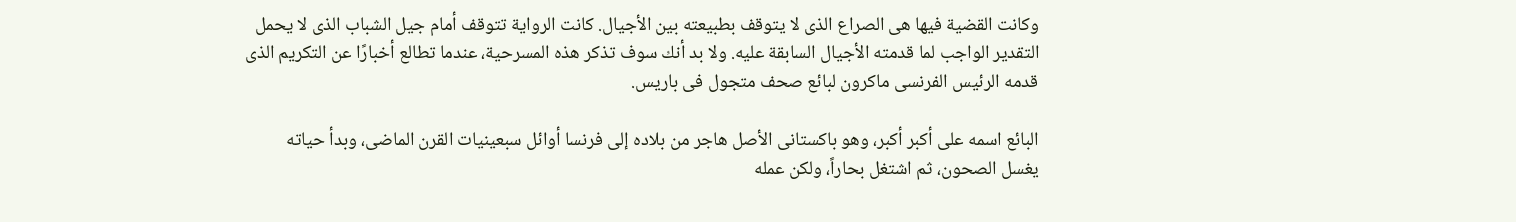وكانت القضية فيها هى الصراع الذى لا يتوقف بطبيعته بين الأجيال. كانت الرواية تتوقف أمام جيل الشباب الذى لا يحمل التقدير الواجب لما قدمته الأجيال السابقة عليه. ولا بد أنك سوف تذكر هذه المسرحية، عندما تطالع أخبارًا عن التكريم الذى قدمه الرئيس الفرنسى ماكرون لبائع صحف متجول فى باريس.

البائع اسمه على أكبر أكبر، وهو باكستانى الأصل هاجر من بلاده إلى فرنسا أوائل سبعينيات القرن الماضى، وبدأ حياته يغسل الصحون، ثم اشتغل بحاراً، ولكن عمله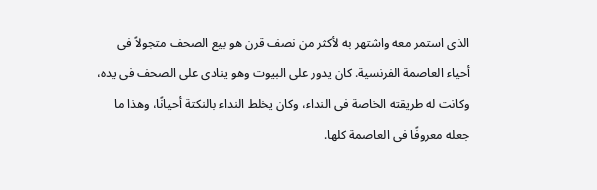الذى استمر معه واشتهر به لأكثر من نصف قرن هو بيع الصحف متجولاً فى أحياء العاصمة الفرنسية. كان يدور على البيوت وهو ينادى على الصحف فى يده، وكانت له طريقته الخاصة فى النداء، وكان يخلط النداء بالنكتة أحيانًا، وهذا ما جعله معروفًا فى العاصمة كلها.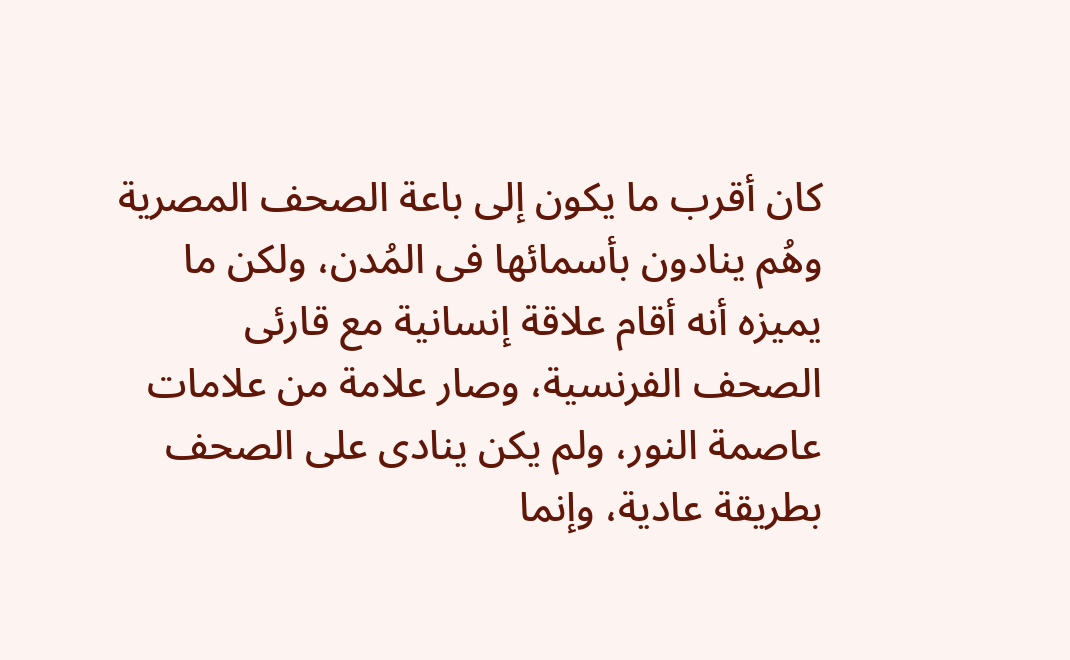كان أقرب ما يكون إلى باعة الصحف المصرية وهُم ينادون بأسمائها فى المُدن، ولكن ما يميزه أنه أقام علاقة إنسانية مع قارئى الصحف الفرنسية، وصار علامة من علامات عاصمة النور، ولم يكن ينادى على الصحف بطريقة عادية، وإنما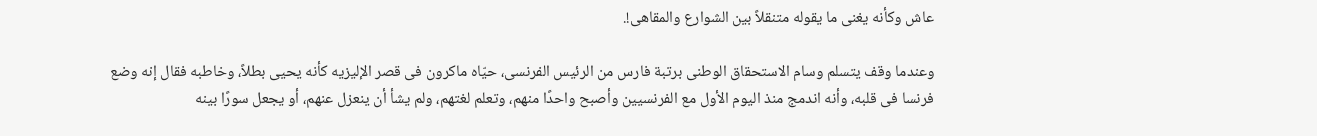عاش وكأنه يغنى ما يقوله متنقلاً بين الشوارع والمقاهى!.

وعندما وقف يتسلم وسام الاستحقاق الوطنى برتبة فارس من الرئيس الفرنسى، حيّاه ماكرون فى قصر الإليزيه كأنه يحيى بطلاً، وخاطبه فقال إنه وضع فرنسا فى قلبه، وأنه اندمج منذ اليوم الأول مع الفرنسيين وأصبح واحدًا منهم، وتعلم لغتهم، ولم يشأ أن ينعزل عنهم، أو يجعل سورًا بينه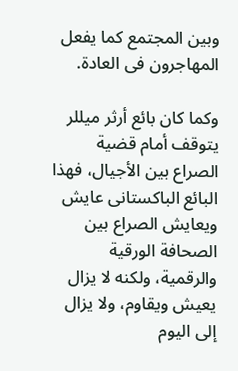وبين المجتمع كما يفعل المهاجرون فى العادة.

وكما كان بائع أرثر ميللر يتوقف أمام قضية الصراع بين الأجيال، فهذا البائع الباكستانى عايش ويعايش الصراع بين الصحافة الورقية والرقمية، ولكنه لا يزال يعيش ويقاوم، ولا يزال إلى اليوم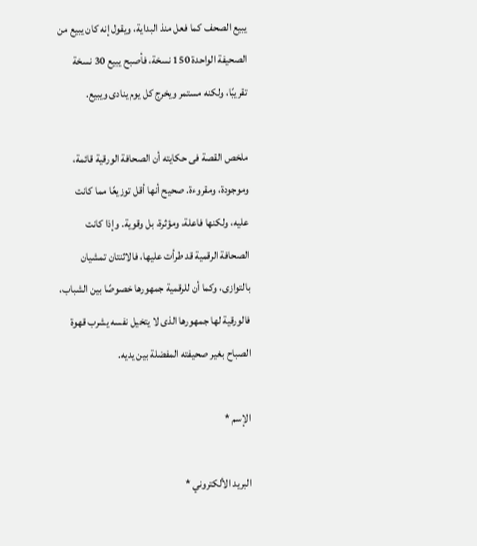يبيع الصحف كما فعل منذ البداية، ويقول إنه كان يبيع من الصحيفة الواحدة 150 نسخة، فأصبح يبيع 30 نسخة تقريبًا، ولكنه مستمر ويخرج كل يوم ينادى ويبيع.

ملخص القصة فى حكايته أن الصحافة الورقية قائمة، وموجودة، ومقروءة. صحيح أنها أقل توزيعًا مما كانت عليه، ولكنها فاعلة، ومؤثرة، بل وقوية. وإذا كانت الصحافة الرقمية قد طرأت عليها، فالاثنتان تمشيان بالتوازى، وكما أن للرقمية جمهورها خصوصًا بين الشباب، فالورقية لها جمهورها الذى لا يتخيل نفسه يشرب قهوة الصباح بغير صحيفته المفضلة بين يديه.

الإسم *

البريد الألكتروني *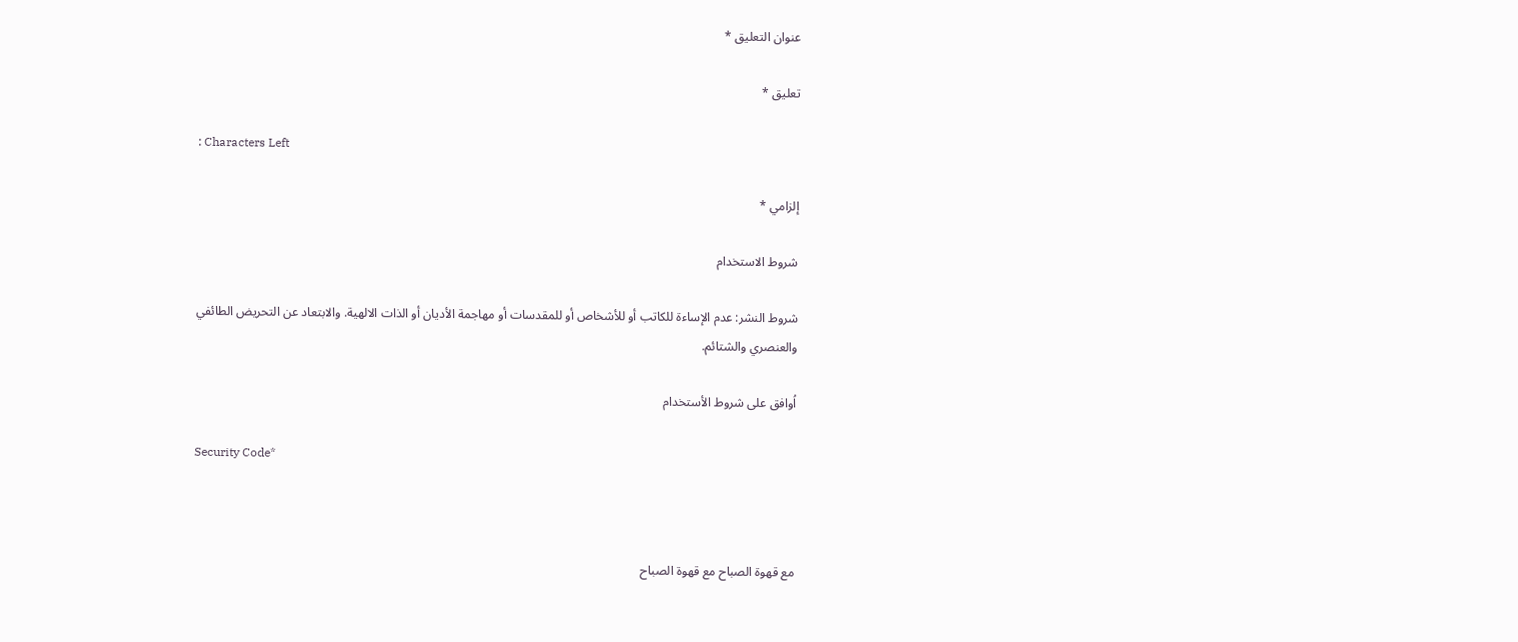عنوان التعليق *

تعليق *

: Characters Left

إلزامي *

شروط الاستخدام

شروط النشر: عدم الإساءة للكاتب أو للأشخاص أو للمقدسات أو مهاجمة الأديان أو الذات الالهية. والابتعاد عن التحريض الطائفي والعنصري والشتائم.

اُوافق على شروط الأستخدام

Security Code*



مع قهوة الصباح مع قهوة الصباح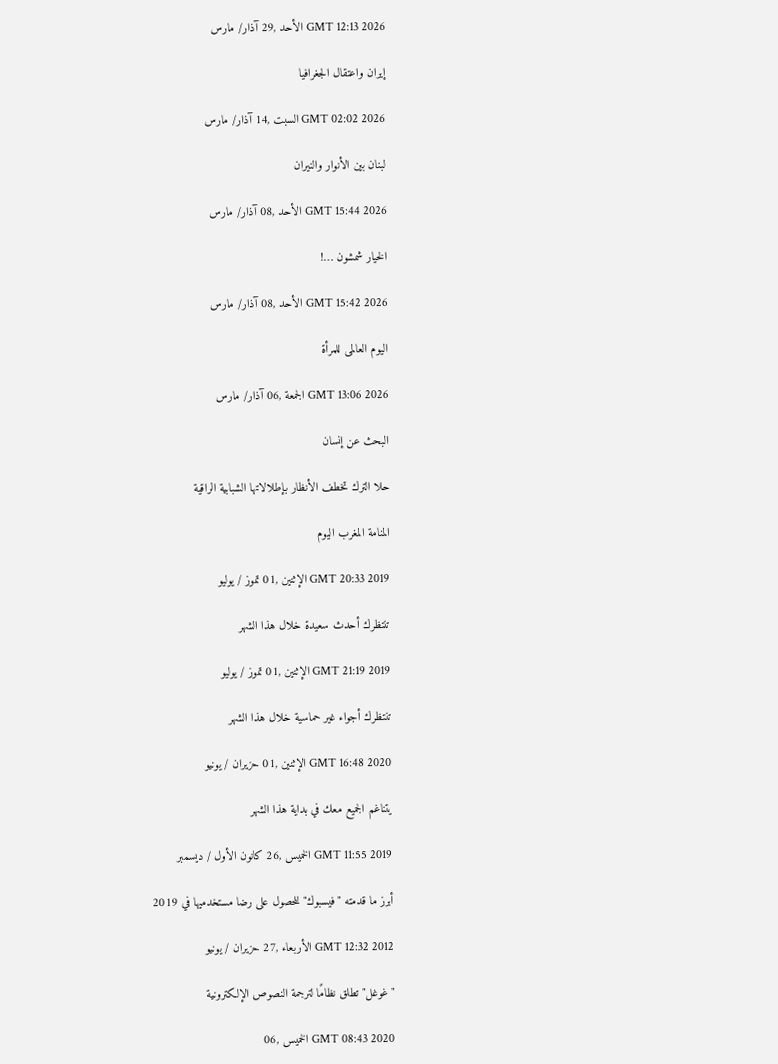GMT 12:13 2026 الأحد ,29 آذار/ مارس

إيران واعتقال الجغرافيا

GMT 02:02 2026 السبت ,14 آذار/ مارس

لبنان بين الأنوار والنيران

GMT 15:44 2026 الأحد ,08 آذار/ مارس

الخيار شمشون …!

GMT 15:42 2026 الأحد ,08 آذار/ مارس

اليوم العالمى للمرأة

GMT 13:06 2026 الجمعة ,06 آذار/ مارس

البحث عن إنسان

حلا الترك تخطف الأنظار بإطلالاتها الشبابية الراقية

المنامة المغرب اليوم

GMT 20:33 2019 الإثنين ,01 تموز / يوليو

تنتظرك أحدث سعيدة خلال هذا الشهر

GMT 21:19 2019 الإثنين ,01 تموز / يوليو

تنتظرك أجواء غير حماسية خلال هذا الشهر

GMT 16:48 2020 الإثنين ,01 حزيران / يونيو

يتناغم الجميع معك في بداية هذا الشهر

GMT 11:55 2019 الخميس ,26 كانون الأول / ديسمبر

أبرز ما قدمته "فيسبوك" للحصول على رضا مستخدميها في 2019

GMT 12:32 2012 الأربعاء ,27 حزيران / يونيو

"غوغل" تطلق نظامًا لترجمة النصوص الإلكترونية

GMT 08:43 2020 الخميس ,06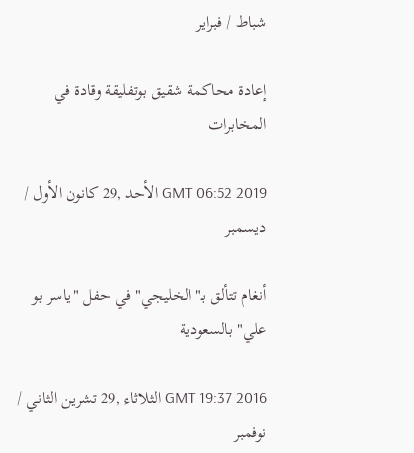شباط / فبراير

إعادة محاكمة شقيق بوتفليقة وقادة في المخابرات

GMT 06:52 2019 الأحد ,29 كانون الأول / ديسمبر

أنغام تتألق بـ"الخليجي" في حفل "ياسر بو علي" بالسعودية

GMT 19:37 2016 الثلاثاء ,29 تشرين الثاني / نوفمبر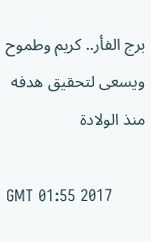برج الفأر.. كريم وطموح ويسعى لتحقيق هدفه منذ الولادة

GMT 01:55 2017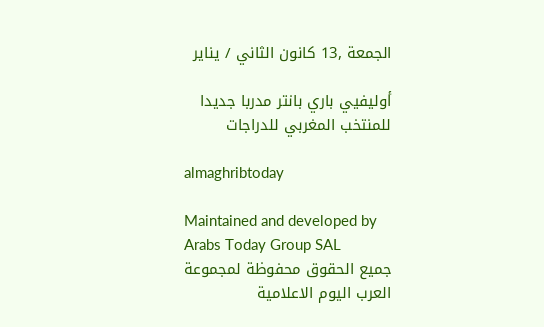الجمعة ,13 كانون الثاني / يناير

أوليفيي باري بانتر مدربا جديدا للمنتخب المغربي للدراجات

almaghribtoday

Maintained and developed by Arabs Today Group SAL
جميع الحقوق محفوظة لمجموعة العرب اليوم الاعلامية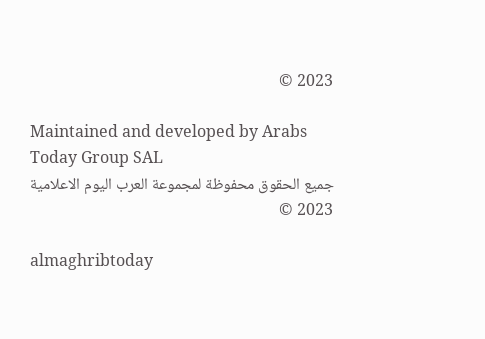2023 ©

Maintained and developed by Arabs Today Group SAL
جميع الحقوق محفوظة لمجموعة العرب اليوم الاعلامية 2023 ©

almaghribtoday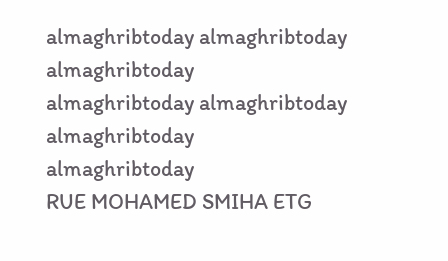almaghribtoday almaghribtoday almaghribtoday
almaghribtoday almaghribtoday almaghribtoday
almaghribtoday
RUE MOHAMED SMIHA ETG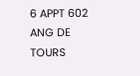6 APPT 602 ANG DE TOURS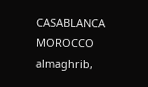CASABLANCA MOROCCO
almaghrib,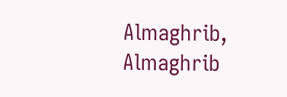Almaghrib, Almaghrib